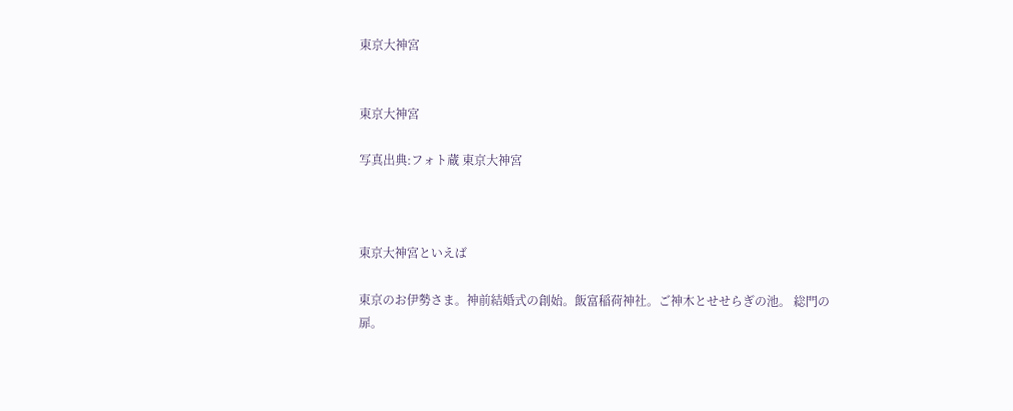東京大神宮


東京大神宮

写真出典:フォト蔵 東京大神宮



東京大神宮といえば

東京のお伊勢さま。神前結婚式の創始。飯富稲荷神社。ご神木とせせらぎの池。 総門の扉。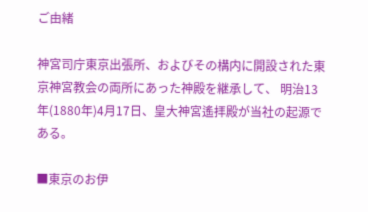ご由緒

神宮司庁東京出張所、およびその構内に開設された東京神宮教会の両所にあった神殿を継承して、 明治13年(1880年)4月17日、皇大神宮遙拝殿が当社の起源である。

■東京のお伊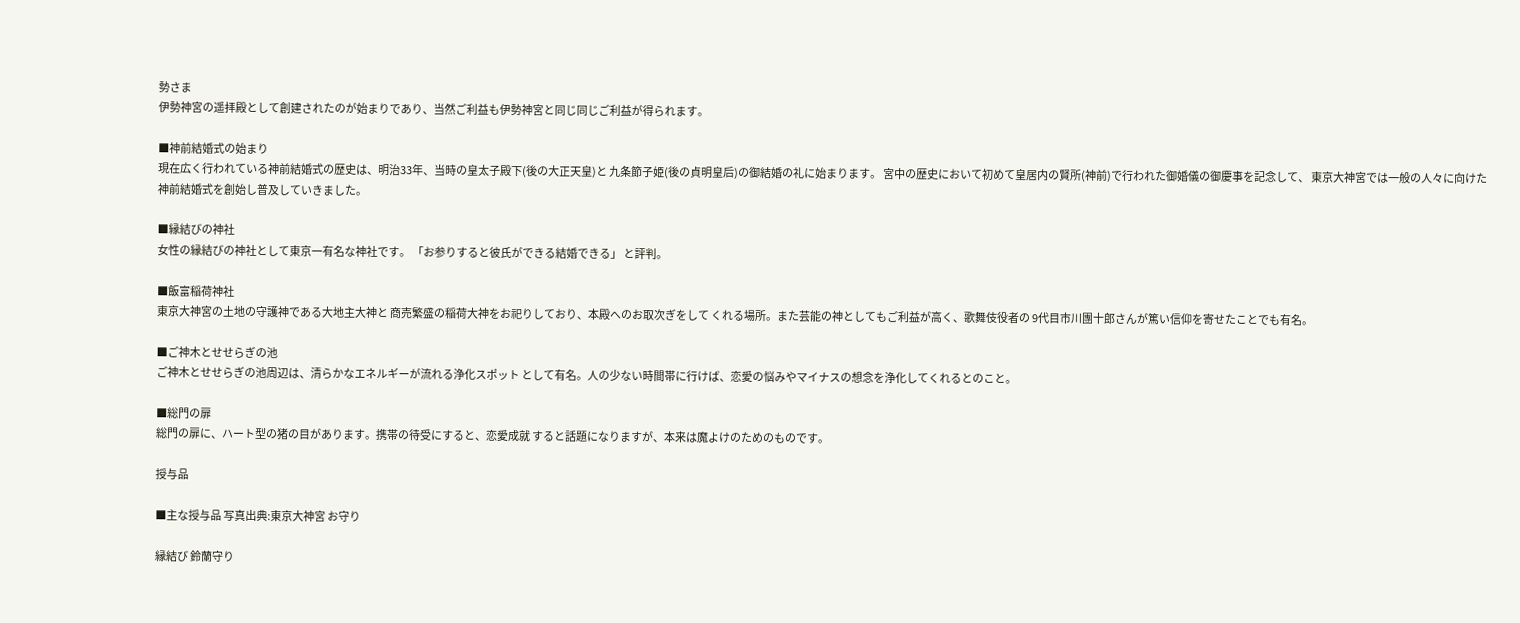勢さま
伊勢神宮の遥拝殿として創建されたのが始まりであり、当然ご利益も伊勢神宮と同じ同じご利益が得られます。

■神前結婚式の始まり
現在広く行われている神前結婚式の歴史は、明治33年、当時の皇太子殿下(後の大正天皇)と 九条節子姫(後の貞明皇后)の御結婚の礼に始まります。 宮中の歴史において初めて皇居内の賢所(神前)で行われた御婚儀の御慶事を記念して、 東京大神宮では一般の人々に向けた神前結婚式を創始し普及していきました。

■縁結びの神社
女性の縁結びの神社として東京一有名な神社です。 「お参りすると彼氏ができる結婚できる」 と評判。

■飯富稲荷神社
東京大神宮の土地の守護神である大地主大神と 商売繁盛の稲荷大神をお祀りしており、本殿へのお取次ぎをして くれる場所。また芸能の神としてもご利益が高く、歌舞伎役者の 9代目市川團十郎さんが篤い信仰を寄せたことでも有名。

■ご神木とせせらぎの池
ご神木とせせらぎの池周辺は、清らかなエネルギーが流れる浄化スポット として有名。人の少ない時間帯に行けば、恋愛の悩みやマイナスの想念を浄化してくれるとのこと。

■総門の扉
総門の扉に、ハート型の猪の目があります。携帯の待受にすると、恋愛成就 すると話題になりますが、本来は魔よけのためのものです。

授与品

■主な授与品 写真出典:東京大神宮 お守り

縁結び 鈴蘭守り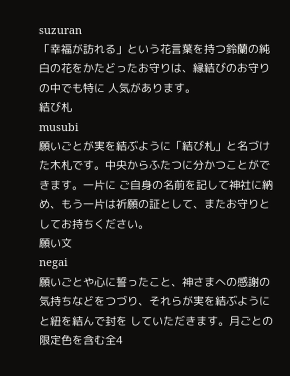suzuran
「幸福が訪れる」という花言葉を持つ鈴蘭の純白の花をかたどったお守りは、縁結びのお守りの中でも特に 人気があります。
結び札
musubi
願いごとが実を結ぶように「結び札」と名づけた木札です。中央からふたつに分かつことができます。一片に ご自身の名前を記して神社に納め、もう一片は祈願の証として、またお守りとしてお持ちください。
願い文
negai
願いごとや心に誓ったこと、神さまへの感謝の気持ちなどをつづり、それらが実を結ぶようにと紐を結んで封を していただきます。月ごとの限定色を含む全4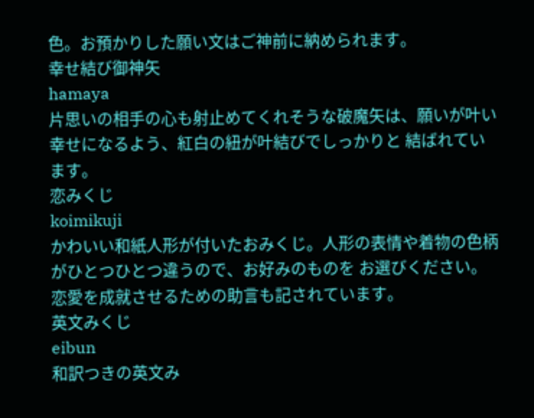色。お預かりした願い文はご神前に納められます。
幸せ結び御神矢
hamaya
片思いの相手の心も射止めてくれそうな破魔矢は、願いが叶い幸せになるよう、紅白の紐が叶結びでしっかりと 結ばれています。
恋みくじ
koimikuji
かわいい和紙人形が付いたおみくじ。人形の表情や着物の色柄がひとつひとつ違うので、お好みのものを お選びください。恋愛を成就させるための助言も記されています。
英文みくじ
eibun
和訳つきの英文み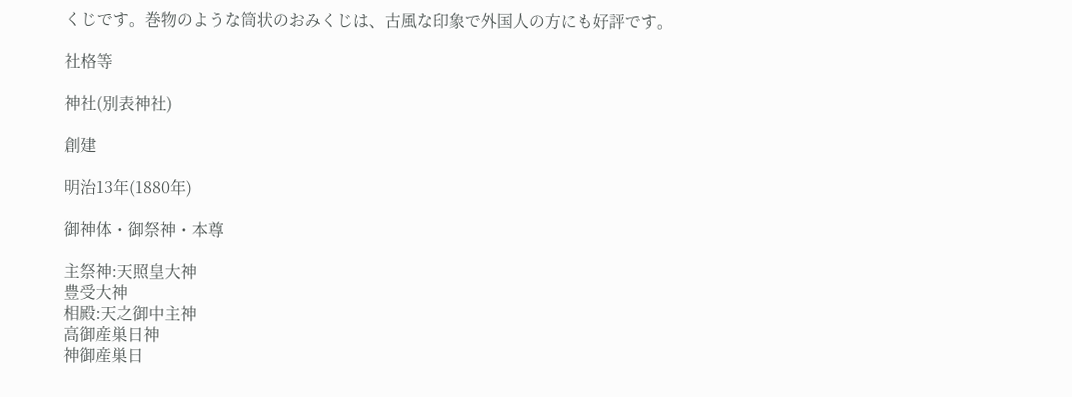くじです。巻物のような筒状のおみくじは、古風な印象で外国人の方にも好評です。

社格等

神社(別表神社)

創建

明治13年(1880年)

御神体・御祭神・本尊

主祭神:天照皇大神
豊受大神
相殿:天之御中主神
高御産巣日神
神御産巣日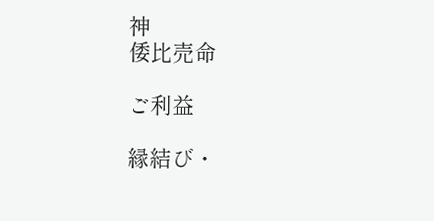神
倭比売命

ご利益

縁結び・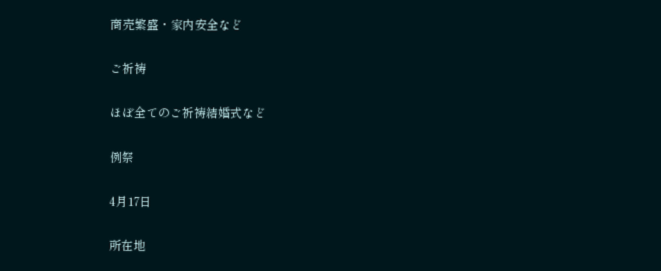商売繁盛・家内安全など

ご祈祷

ほぼ全てのご祈祷結婚式など

例祭

4月17日

所在地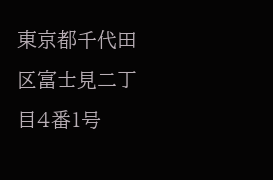東京都千代田区富士見二丁目4番1号